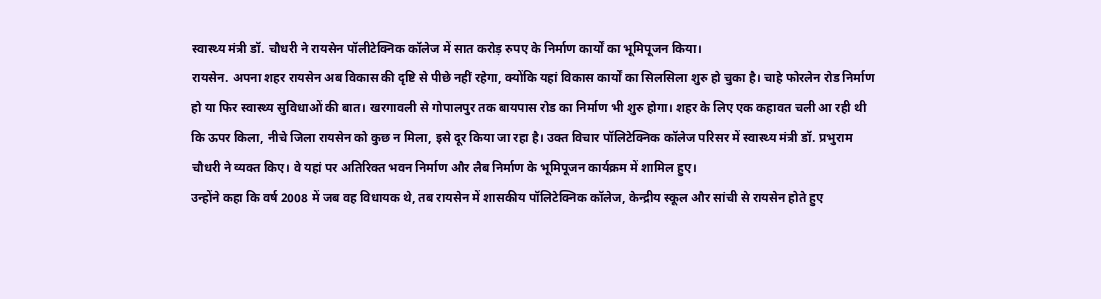स्वास्थ्य मंत्री डॉ. चौधरी ने रायसेन पॉलीटेक्निक कॉलेज में सात करोड़ रुपए के निर्माण कार्यों का भूमिपूजन किया।
रायसेन. अपना शहर रायसेन अब विकास की दृष्टि से पीछे नहीं रहेगा, क्योंकि यहां विकास कार्यों का सिलसिला शुरु हो चुका है। चाहे फोरलेन रोड निर्माण हो या फिर स्वास्थ्य सुविधाओं की बात। खरगावली से गोपालपुर तक बायपास रोड का निर्माण भी शुरु होगा। शहर के लिए एक कहावत चली आ रही थी कि ऊपर किला, नीचे जिला रायसेन को कुछ न मिला, इसे दूर किया जा रहा है। उक्त विचार पॉलिटेक्निक कॉलेज परिसर में स्वास्थ्य मंत्री डॉ. प्रभुराम चौधरी ने व्यक्त किए। वे यहां पर अतिरिक्त भवन निर्माण और लैब निर्माण के भूमिपूजन कार्यक्रम में शामिल हुए।
उन्होंने कहा कि वर्ष 2008 में जब वह विधायक थे, तब रायसेन में शासकीय पॉलिटेक्निक कॉलेज, केन्द्रीय स्कूल और सांची से रायसेन होते हुए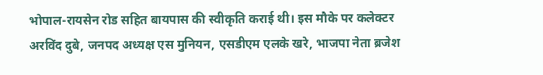भोपाल-रायसेन रोड सहित बायपास की स्वीकृति कराई थी। इस मौके पर कलेक्टर अरविंद दुबे, जनपद अध्यक्ष एस मुनियन, एसडीएम एलके खरे, भाजपा नेता ब्रजेश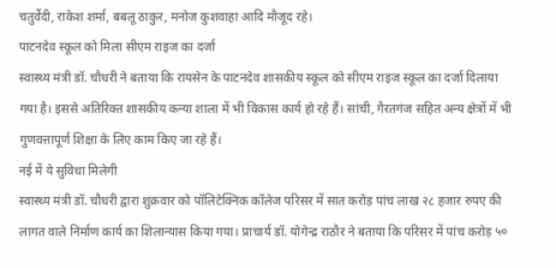चतुर्वेदी, राकेश शर्मा, बबलू ठाकुर, मनोज कुशवाहा आदि मौजूद रहे।
पाटनदेव स्कूल को मिला सीएम राइज का दर्जा
स्वास्थ्य मंत्री डॉ. चौधरी ने बताया कि रायसेन के पाटनदेव शासकीय स्कूल को सीएम राइज स्कूल का दर्जा दिलाया गया है। इससे अतिरिक्त शासकीय कन्या शाला में भी विकास कार्य हो रहे हैं। सांची, गैरतगंज सहित अन्य क्षेत्रों में भी गुणवत्तापूर्ण शिक्षा के लिए काम किए जा रहे हैं।
नई में ये सुविधा मिलेगी
स्वास्थ्य मंत्री डॉ. चौधरी द्वारा शुक्रवार को पॉलिटेक्निक कॉलेज परिसर में सात करोड़ पांच लाख २८ हजार रुपए की लागत वाले निर्माण कार्य का शिलान्यास किया गया। प्राचार्य डॉ. योगेन्द्र राठौर ने बताया कि परिसर में पांच करोड़ ५०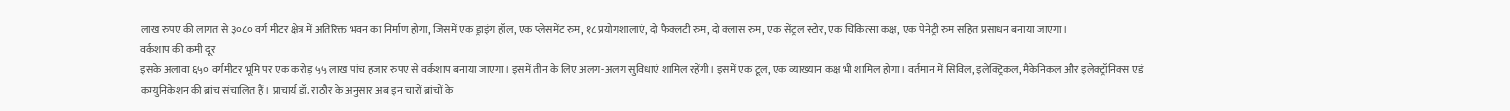लाख रुपए की लागत से ३०८० वर्ग मीटर क्षेत्र में अतिरिक्त भवन का निर्माण होगा, जिसमें एक ड्राइंग हॉल, एक प्लेसमेंट रुम, १८ प्रयोगशालाएं, दो फैक्लटी रुम, दो क्लास रुम, एक सेंट्रल स्टोर, एक चिकित्सा कक्ष, एक पेनेट्री रुम सहित प्रसाधन बनाया जाएगा।
वर्कशाप की कमी दूर
इसके अलावा ६५० वर्गमीटर भूमि पर एक करोड़ ५५ लाख पांच हजार रुपए से वर्कशाप बनाया जाएगा। इसमें तीन के लिए अलग-अलग सुविधाएं शामिल रहेंगी। इसमें एक टूल, एक व्याख्यान कक्ष भी शामिल होगा। वर्तमान में सिविल, इलेक्ट्रिकल, मैकेनिकल और इलेक्ट्रॉनिक्स एडं कम्युनिकेशन की ब्रांच संचालित हैं। प्राचार्य डॉ. राठौर के अनुसार अब इन चारों ब्रांचों के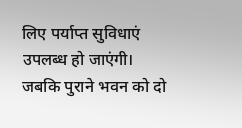लिए पर्याप्त सुविधाएं उपलब्ध हो जाएंगी। जबकि पुराने भवन को दो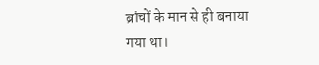ब्रांचों के मान से ही बनाया गया था।